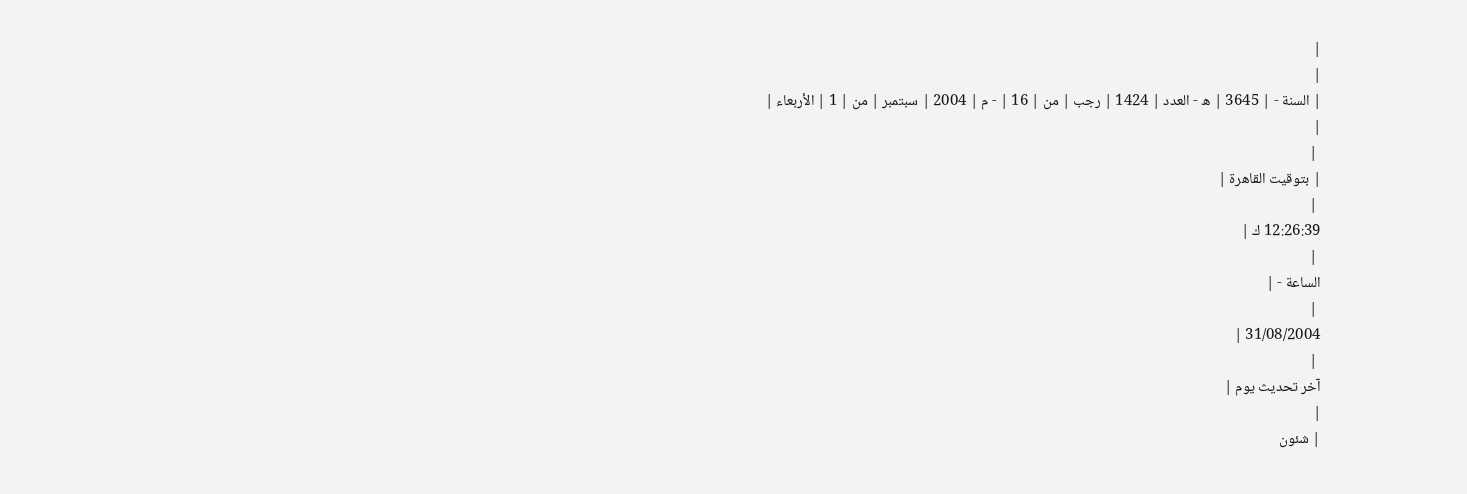|
|
| السنة - | 3645 | ه - العدد | 1424 | رجب | من | 16 | - م | 2004 | سبتمبر | من | 1 | الأربعاء |
|
 |
| بتوقيت القاهرة |
 |
12:26:39 ك |
 |
الساعة - |
 |
31/08/2004 |
 |
آخر تحديث يوم |
|
| شئون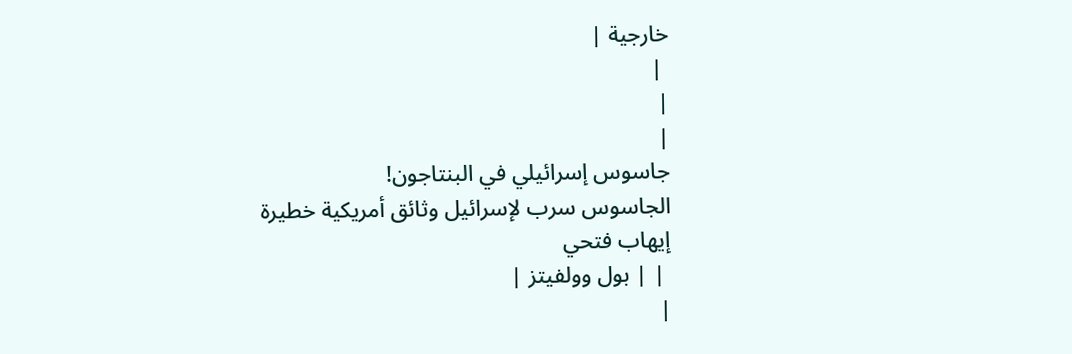خارجية |
 |
|
|
جاسوس إسرائيلي في البنتاجون!
الجاسوس سرب لإسرائيل وثائق أمريكية خطيرة
إيهاب فتحي
 | | بول وولفيتز |
|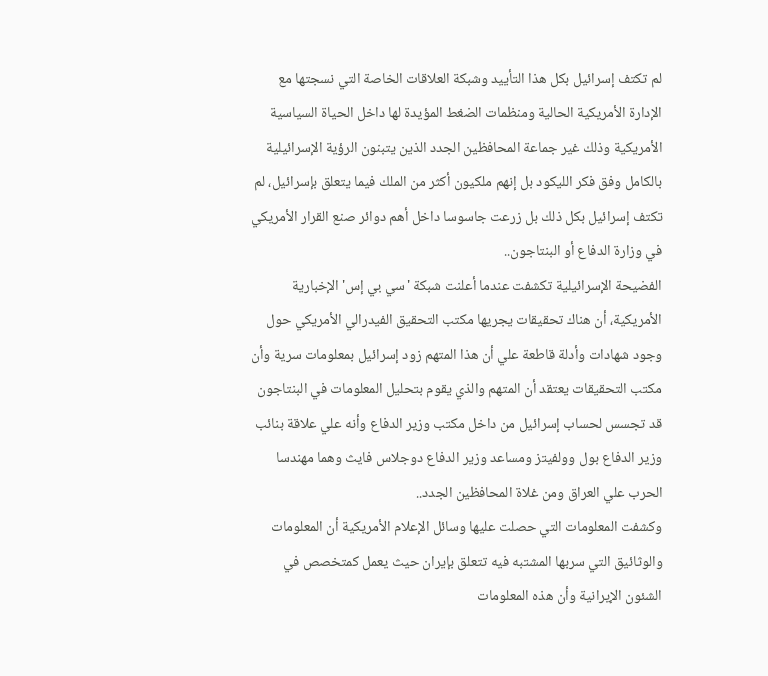لم تكتف إسرائيل بكل هذا التأييد وشبكة العلاقات الخاصة التي نسجتها مع الإدارة الأمريكية الحالية ومنظمات الضغط المؤيدة لها داخل الحياة السياسية الأمريكية وذلك غير جماعة المحافظين الجدد الذين يتبنون الرؤية الإسرائيلية بالكامل وفق فكر الليكود بل إنهم ملكيون أكثر من الملك فيما يتعلق بإسرائيل، لم تكتف إسرائيل بكل ذلك بل زرعت جاسوسا داخل أهم دوائر صنع القرار الأمريكي في وزارة الدفاع أو البنتاجون..
الفضيحة الإسرائيلية تكشفت عندما أعلنت شبكة 'سي بي إس' الإخبارية الأمريكية، أن هناك تحقيقات يجريها مكتب التحقيق الفيدرالي الأمريكي حول وجود شهادات وأدلة قاطعة علي أن هذا المتهم زود إسرائيل بمعلومات سرية وأن مكتب التحقيقات يعتقد أن المتهم والذي يقوم بتحليل المعلومات في البنتاجون قد تجسس لحساب إسرائيل من داخل مكتب وزير الدفاع وأنه علي علاقة بنائب وزير الدفاع بول وولفيتز ومساعد وزير الدفاع دوجلاس فايث وهما مهندسا الحرب علي العراق ومن غلاة المحافظين الجدد..
وكشفت المعلومات التي حصلت عليها وسائل الإعلام الأمريكية أن المعلومات والوثائيق التي سربها المشتبه فيه تتعلق بإيران حيث يعمل كمتخصص في الشئون الإيرانية وأن هذه المعلومات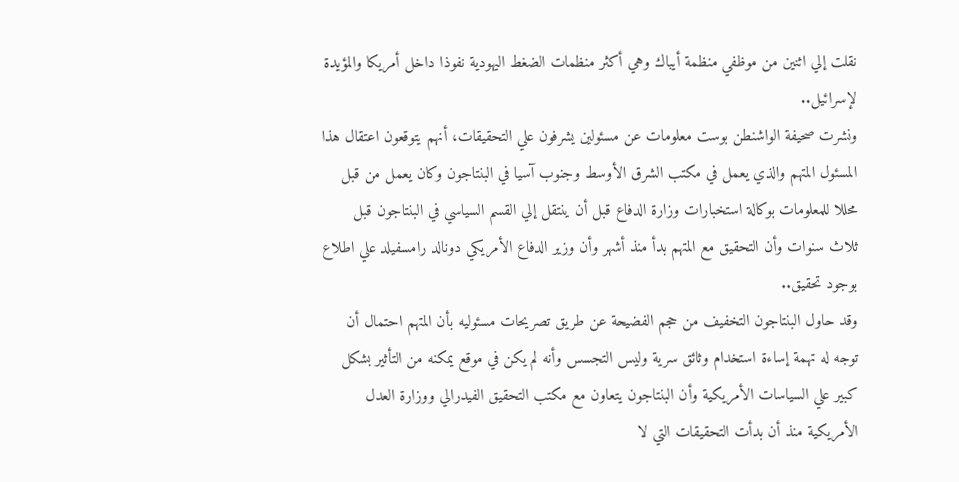نقلت إلي اثنين من موظفي منظمة أيباك وهي أكثر منظمات الضغط اليهودية نفوذا داخل أمريكا والمؤيدة لإسرائيل..
ونشرت صحيفة الواشنطن بوست معلومات عن مسئولين يشرفون علي التحقيقات، أنهم يتوقعون اعتقال هذا المسئول المتهم والذي يعمل في مكتب الشرق الأوسط وجنوب آسيا في البنتاجون وكان يعمل من قبل محللا للمعلومات بوكالة استخبارات وزارة الدفاع قبل أن ينتقل إلي القسم السياسي في البنتاجون قبل ثلاث سنوات وأن التحقيق مع المتهم بدأ منذ أشهر وأن وزير الدفاع الأمريكي دونالد رامسفيلد علي اطلاع بوجود تحقيق..
وقد حاول البنتاجون التخفيف من حجم الفضيحة عن طريق تصريحات مسئوليه بأن المتهم احتمال أن توجه له تهمة إساءة استخدام وثائق سرية وليس التجسس وأنه لم يكن في موقع يمكنه من التأثير بشكل كبير علي السياسات الأمريكية وأن البنتاجون يتعاون مع مكتب التحقيق الفيدرالي ووزارة العدل الأمريكية منذ أن بدأت التحقيقات التي لا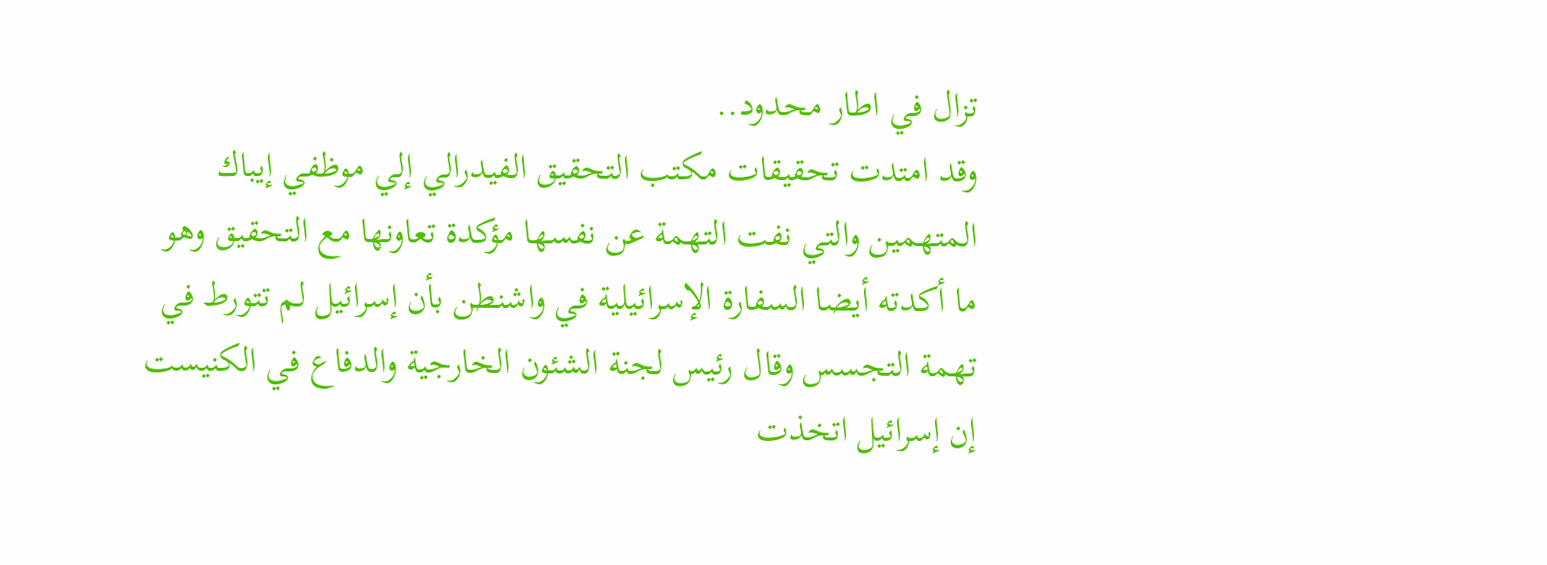تزال في اطار محدود..
وقد امتدت تحقيقات مكتب التحقيق الفيدرالي إلي موظفي إيباك المتهمين والتي نفت التهمة عن نفسها مؤكدة تعاونها مع التحقيق وهو ما أكدته أيضا السفارة الإسرائيلية في واشنطن بأن إسرائيل لم تتورط في تهمة التجسس وقال رئيس لجنة الشئون الخارجية والدفاع في الكنيست إن إسرائيل اتخذت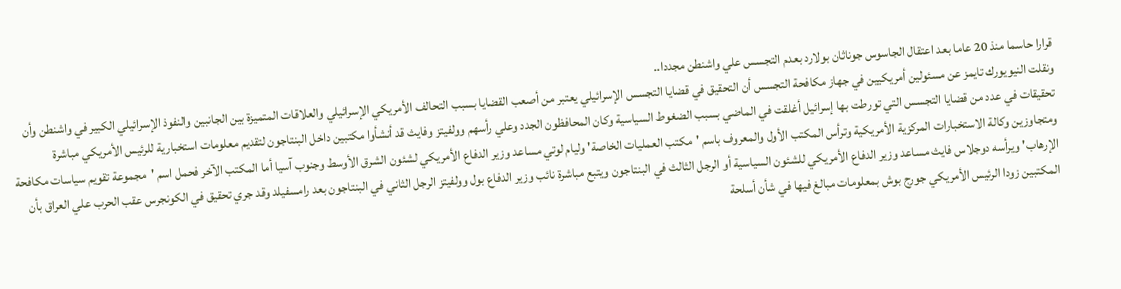قرارا حاسما منذ 20 عاما بعد اعتقال الجاسوس جوناثان بولارد بعدم التجسس علي واشنطن مجددا..
ونقلت النيويورك تايمز عن مسئولين أمريكيين في جهاز مكافحة التجسس أن التحقيق في قضايا التجسس الإسرائيلي يعتبر من أصعب القضايا بسبب التحالف الأمريكي الإسرائيلي والعلاقات المتميزة بين الجانبين والنفوذ الإسرائيلي الكبير في واشنطن وأن تحقيقات في عدد من قضايا التجسس التي تورطت بها إسرائيل أغلقت في الماضي بسبب الضغوط السياسية وكان المحافظون الجدد وعلي رأسهم وولفيتز وفايث قد أنشأوا مكتبين داخل البنتاجون لتقديم معلومات استخبارية للرئيس الأمريكي مباشرة ومتجاوزين وكالة الاستخبارات المركزية الأمريكية وترأس المكتب الأول والمعروف باسم 'مكتب العمليات الخاصة' وليام لوتي مساعد وزير الدفاع الأمريكي لشئون الشرق الأوسط وجنوب آسيا أما المكتب الآخر فحمل اسم 'مجموعة تقويم سياسات مكافحة الإرهاب' ويرأسه دوجلاس فايث مساعد وزير الدفاع الأمريكي للشئون السياسية أو الرجل الثالث في البنتاجون ويتبع مباشرة نائب وزير الدفاع بول وولفيتز الرجل الثاني في البنتاجون بعد رامسفيلد وقد جري تحقيق في الكونجرس عقب الحرب علي العراق بأن المكتبين زودا الرئيس الأمريكي جورج بوش بمعلومات مبالغ فيها في شأن أسلحة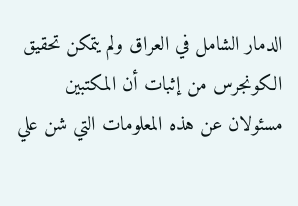الدمار الشامل في العراق ولم يتمكن تحقيق الكونجرس من إثبات أن المكتبين مسئولان عن هذه المعلومات التي شن علي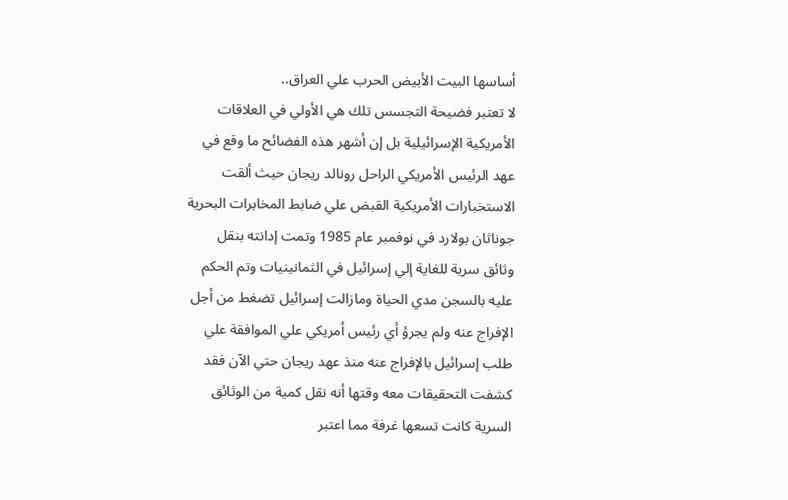أساسها البيت الأبيض الحرب علي العراق..
لا تعتبر فضيحة التجسس تلك هي الأولي في العلاقات الأمريكية الإسرائيلية بل إن أشهر هذه الفضائح ما وقع في عهد الرئيس الأمريكي الراحل رونالد ريجان حيث ألقت الاستخبارات الأمريكية القبض علي ضابط المخابرات البحرية جوناثان بولارد في نوفمبر عام 1985 وتمت إدانته بنقل وثائق سرية للغاية إلي إسرائيل في الثمانينيات وتم الحكم عليه بالسجن مدي الحياة ومازالت إسرائيل تضغط من أجل الإفراج عنه ولم يجرؤ أي رئيس أمريكي علي الموافقة علي طلب إسرائيل بالإفراج عنه منذ عهد ريجان حتي الآن فقد كشفت التحقيقات معه وقتها أنه نقل كمية من الوثائق السرية كانت تسعها غرفة مما اعتبر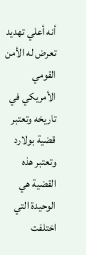أنه أعلي تهديد تعرض له الأمن القومي الأمريكي في تاريخه وتعتبر قضية بولارد وتعتبر هذه القضية هي الوحيدة التي اختلفت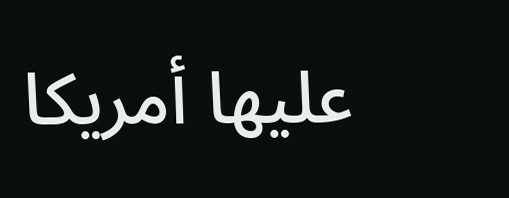عليها أمريكا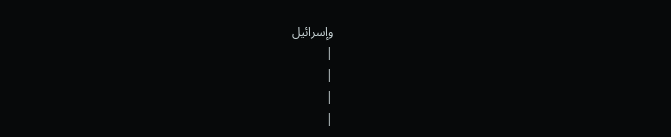وإسرائيل
|
|
|
|